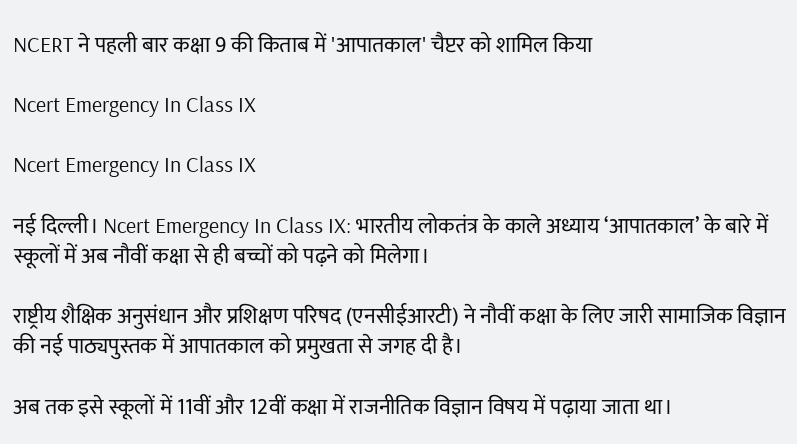NCERT ने पहली बार कक्षा 9 की किताब में 'आपातकाल' चैप्टर को शामिल किया

Ncert Emergency In Class IX

Ncert Emergency In Class IX

नई दिल्ली। Ncert Emergency In Class IX: भारतीय लोकतंत्र के काले अध्याय ‘आपातकाल’ के बारे में स्कूलों में अब नौवीं कक्षा से ही बच्चों को पढ़ने को मिलेगा।

राष्ट्रीय शैक्षिक अनुसंधान और प्रशिक्षण परिषद (एनसीईआरटी) ने नौवीं कक्षा के लिए जारी सामाजिक विज्ञान की नई पाठ्यपुस्तक में आपातकाल को प्रमुखता से जगह दी है।

अब तक इसे स्कूलों में 11वीं और 12वीं कक्षा में राजनीतिक विज्ञान विषय में पढ़ाया जाता था।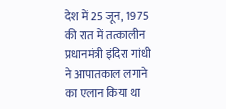देश में 25 जून, 1975 की रात में तत्कालीन प्रधानमंत्री इंदिरा गांधी ने आपातकाल लगाने का एलान किया था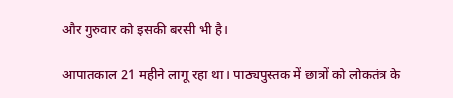और गुरुवार को इसकी बरसी भी है।

आपातकाल 21 महीने लागू रहा था। पाठ्यपुस्तक में छात्रों को लोकतंत्र के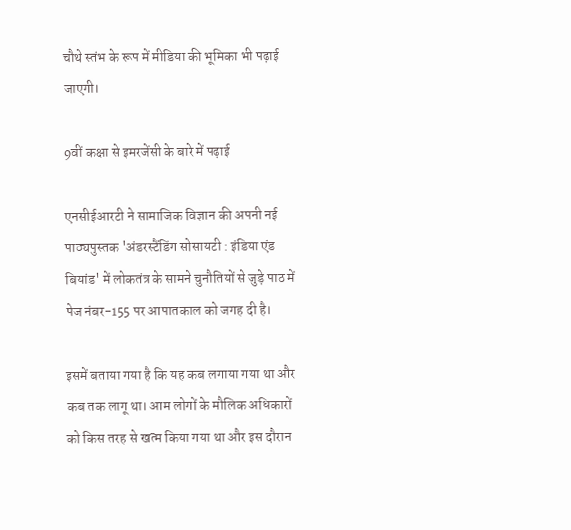चौथे स्तंभ के रूप में मीडिया की भूमिका भी पढ़ाई जाएगी।

9वीं कक्षा से इमरजेंसी के बारे में पढ़ाई

एनसीईआरटी ने सामाजिक विज्ञान की अपनी नई पाठ्यपुस्तक 'अंडरस्टैंडिंग सोसायटी : इंडिया एंड बियांड' में लोकतंत्र के सामने चुनौतियों से जुड़े पाठ में पेज नंबर-155 पर आपातकाल को जगह दी है।

इसमें बताया गया है कि यह कब लगाया गया था और कब तक लागू था। आम लोगों के मौलिक अधिकारों को किस तरह से खत्म किया गया था और इस दौरान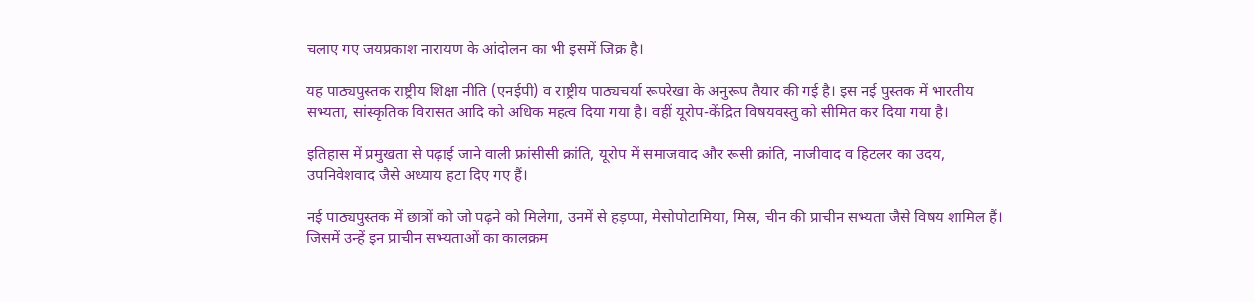चलाए गए जयप्रकाश नारायण के आंदोलन का भी इसमें जिक्र है।

यह पाठ्यपुस्तक राष्ट्रीय शिक्षा नीति (एनईपी) व राष्ट्रीय पाठ्यचर्या रूपरेखा के अनुरूप तैयार की गई है। इस नई पुस्तक में भारतीय सभ्यता, सांस्कृतिक विरासत आदि को अधिक महत्व दिया गया है। वहीं यूरोप-केंद्रित विषयवस्तु को सीमित कर दिया गया है।

इतिहास में प्रमुखता से पढ़ाई जाने वाली फ्रांसीसी क्रांति, यूरोप में समाजवाद और रूसी क्रांति, नाजीवाद व हिटलर का उदय, उपनिवेशवाद जैसे अध्याय हटा दिए गए हैं।

नई पाठ्यपुस्तक में छात्रों को जो पढ़ने को मिलेगा, उनमें से हड़प्पा, मेसोपोटामिया, मिस्र, चीन की प्राचीन सभ्यता जैसे विषय शामिल हैं। जिसमें उन्हें इन प्राचीन सभ्यताओं का कालक्रम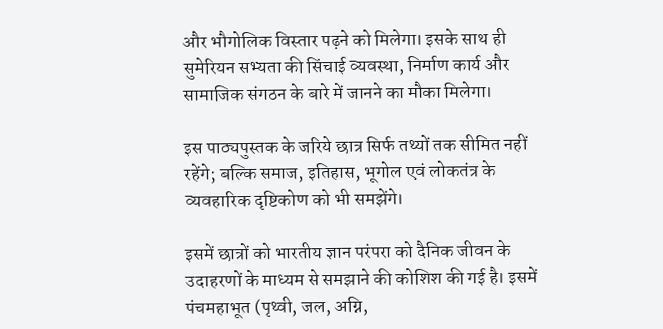और भौगोलिक विस्तार पढ़ने को मिलेगा। इसके साथ ही सुमेरियन सभ्यता की सिंचाई व्यवस्था, निर्माण कार्य और सामाजिक संगठन के बारे में जानने का मौका मिलेगा।

इस पाठ्यपुस्तक के जरिये छात्र सिर्फ तथ्यों तक सीमित नहीं रहेंगे; बल्कि समाज, इतिहास, भूगोल एवं लोकतंत्र के व्यवहारिक दृष्टिकोण को भी समझेंगे।

इसमें छात्रों को भारतीय ज्ञान परंपरा को दैनिक जीवन के उदाहरणों के माध्यम से समझाने की कोशिश की गई है। इसमें पंचमहाभूत (पृथ्वी, जल, अग्नि,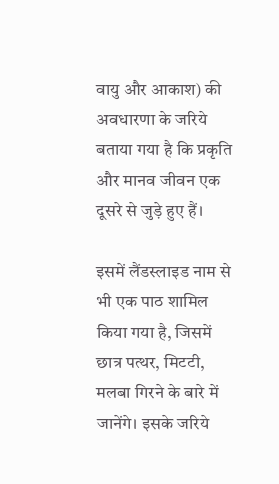वायु और आकाश) की अवधारणा के जरिये बताया गया है कि प्रकृति और मानव जीवन एक दूसरे से जुड़े हुए हैं।

इसमें लैंडस्लाइड नाम से भी एक पाठ शामिल किया गया है, जिसमें छात्र पत्थर, मिटटी, मलबा गिरने के बारे में जानेंगे। इसके जरिये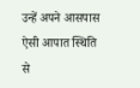उन्हें अपने आसपास ऐसी आपात स्थिति से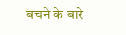बचने के बारे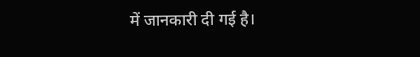में जानकारी दी गई है।